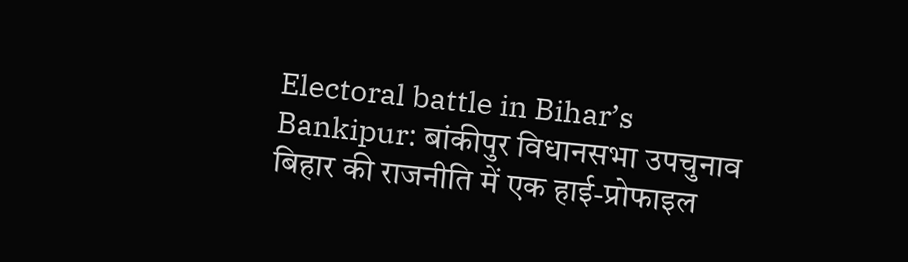Electoral battle in Bihar’s Bankipur: बांकीपुर विधानसभा उपचुनाव बिहार की राजनीति में एक हाई-प्रोफाइल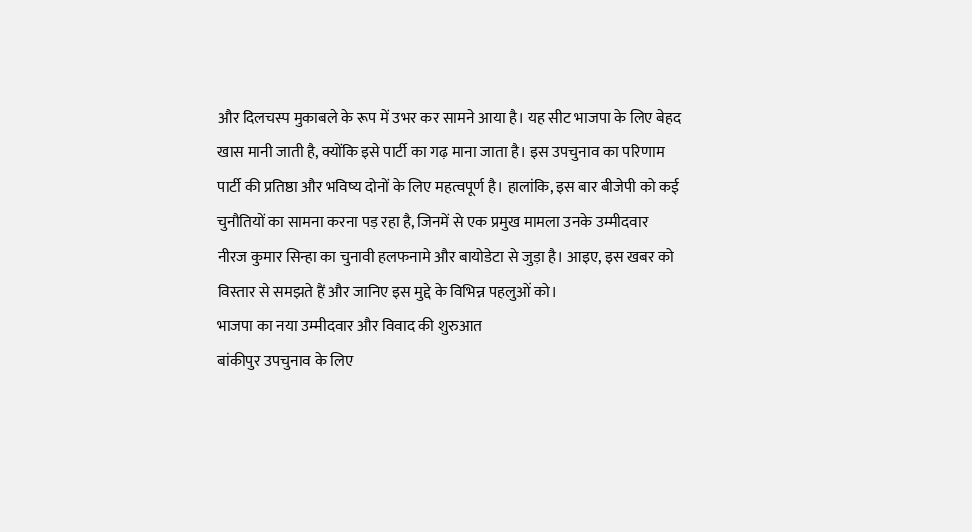और दिलचस्प मुकाबले के रूप में उभर कर सामने आया है। यह सीट भाजपा के लिए बेहद खास मानी जाती है, क्योंकि इसे पार्टी का गढ़ माना जाता है। इस उपचुनाव का परिणाम पार्टी की प्रतिष्ठा और भविष्य दोनों के लिए महत्वपूर्ण है। हालांकि, इस बार बीजेपी को कई चुनौतियों का सामना करना पड़ रहा है, जिनमें से एक प्रमुख मामला उनके उम्मीदवार नीरज कुमार सिन्हा का चुनावी हलफनामे और बायोडेटा से जुड़ा है। आइए, इस खबर को विस्तार से समझते हैं और जानिए इस मुद्दे के विभिन्न पहलुओं को।
भाजपा का नया उम्मीदवार और विवाद की शुरुआत
बांकीपुर उपचुनाव के लिए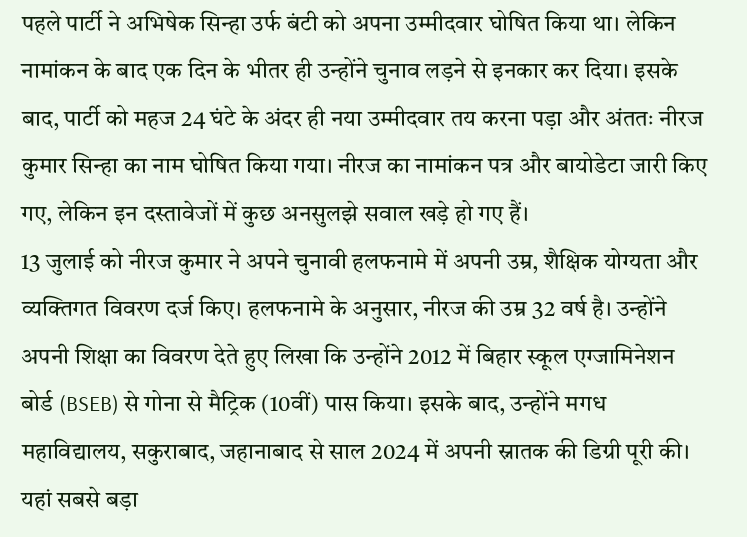पहले पार्टी ने अभिषेक सिन्हा उर्फ बंटी को अपना उम्मीदवार घोषित किया था। लेकिन नामांकन के बाद एक दिन के भीतर ही उन्होंने चुनाव लड़ने से इनकार कर दिया। इसके बाद, पार्टी को महज 24 घंटे के अंदर ही नया उम्मीदवार तय करना पड़ा और अंततः नीरज कुमार सिन्हा का नाम घोषित किया गया। नीरज का नामांकन पत्र और बायोडेटा जारी किए गए, लेकिन इन दस्तावेजों में कुछ अनसुलझे सवाल खड़े हो गए हैं।
13 जुलाई को नीरज कुमार ने अपने चुनावी हलफनामे में अपनी उम्र, शैक्षिक योग्यता और व्यक्तिगत विवरण दर्ज किए। हलफनामे के अनुसार, नीरज की उम्र 32 वर्ष है। उन्होंने अपनी शिक्षा का विवरण देते हुए लिखा कि उन्होंने 2012 में बिहार स्कूल एग्जामिनेशन बोर्ड (BSEB) से गोना से मैट्रिक (10वीं) पास किया। इसके बाद, उन्होंने मगध महाविद्यालय, सकुराबाद, जहानाबाद से साल 2024 में अपनी स्नातक की डिग्री पूरी की।
यहां सबसे बड़ा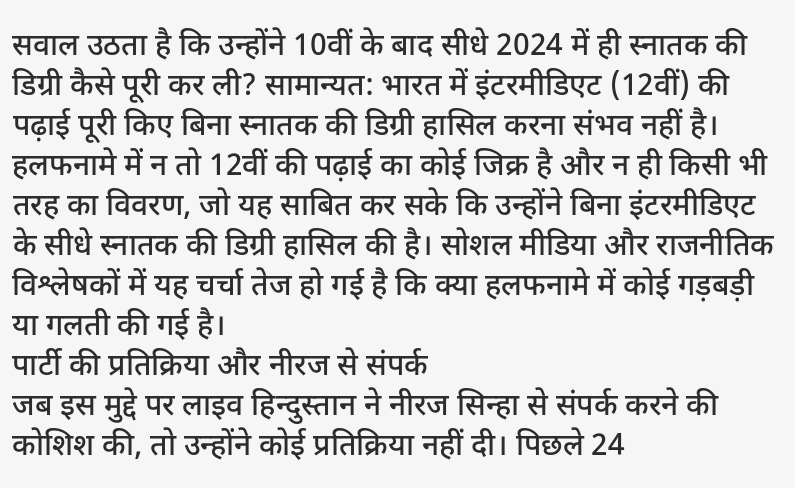सवाल उठता है कि उन्होंने 10वीं के बाद सीधे 2024 में ही स्नातक की डिग्री कैसे पूरी कर ली? सामान्यत: भारत में इंटरमीडिएट (12वीं) की पढ़ाई पूरी किए बिना स्नातक की डिग्री हासिल करना संभव नहीं है। हलफनामे में न तो 12वीं की पढ़ाई का कोई जिक्र है और न ही किसी भी तरह का विवरण, जो यह साबित कर सके कि उन्होंने बिना इंटरमीडिएट के सीधे स्नातक की डिग्री हासिल की है। सोशल मीडिया और राजनीतिक विश्लेषकों में यह चर्चा तेज हो गई है कि क्या हलफनामे में कोई गड़बड़ी या गलती की गई है।
पार्टी की प्रतिक्रिया और नीरज से संपर्क
जब इस मुद्दे पर लाइव हिन्दुस्तान ने नीरज सिन्हा से संपर्क करने की कोशिश की, तो उन्होंने कोई प्रतिक्रिया नहीं दी। पिछले 24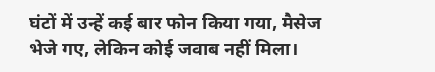घंटों में उन्हें कई बार फोन किया गया, मैसेज भेजे गए, लेकिन कोई जवाब नहीं मिला।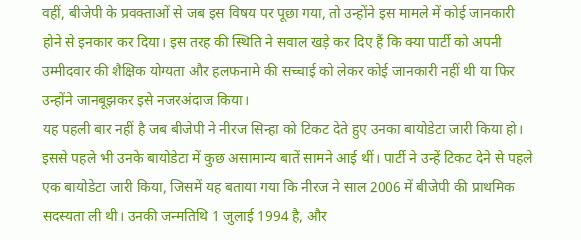वहीं, बीजेपी के प्रवक्ताओं से जब इस विषय पर पूछा गया, तो उन्होंने इस मामले में कोई जानकारी होने से इनकार कर दिया। इस तरह की स्थिति ने सवाल खड़े कर दिए हैं कि क्या पार्टी को अपनी उम्मीदवार की शैक्षिक योग्यता और हलफनामे की सच्चाई को लेकर कोई जानकारी नहीं थी या फिर उन्होंने जानबूझकर इसे नजरअंदाज किया।
यह पहली बार नहीं है जब बीजेपी ने नीरज सिन्हा को टिकट देते हुए उनका बायोडेटा जारी किया हो। इससे पहले भी उनके बायोडेटा में कुछ असामान्य बातें सामने आई थीं। पार्टी ने उन्हें टिकट देने से पहले एक बायोडेटा जारी किया, जिसमें यह बताया गया कि नीरज ने साल 2006 में बीजेपी की प्राथमिक सदस्यता ली थी। उनकी जन्मतिथि 1 जुलाई 1994 है, और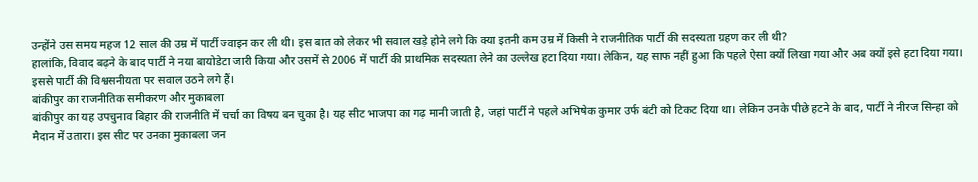उन्होंने उस समय महज 12 साल की उम्र में पार्टी ज्वाइन कर ली थी। इस बात को लेकर भी सवाल खड़े होने लगे कि क्या इतनी कम उम्र में किसी ने राजनीतिक पार्टी की सदस्यता ग्रहण कर ली थी?
हालांकि, विवाद बढ़ने के बाद पार्टी ने नया बायोडेटा जारी किया और उसमें से 2006 में पार्टी की प्राथमिक सदस्यता लेने का उल्लेख हटा दिया गया। लेकिन, यह साफ नहीं हुआ कि पहले ऐसा क्यों लिखा गया और अब क्यों इसे हटा दिया गया। इससे पार्टी की विश्वसनीयता पर सवाल उठने लगे हैं।
बांकीपुर का राजनीतिक समीकरण और मुकाबला
बांकीपुर का यह उपचुनाव बिहार की राजनीति में चर्चा का विषय बन चुका है। यह सीट भाजपा का गढ़ मानी जाती है, जहां पार्टी ने पहले अभिषेक कुमार उर्फ बंटी को टिकट दिया था। लेकिन उनके पीछे हटने के बाद, पार्टी ने नीरज सिन्हा को मैदान में उतारा। इस सीट पर उनका मुकाबला जन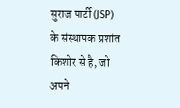सुराज पार्टी (JSP) के संस्थापक प्रशांत किशोर से है, जो अपने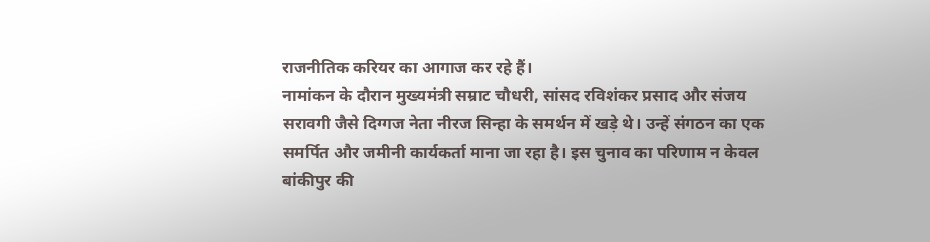राजनीतिक करियर का आगाज कर रहे हैं।
नामांकन के दौरान मुख्यमंत्री सम्राट चौधरी, सांसद रविशंकर प्रसाद और संजय सरावगी जैसे दिग्गज नेता नीरज सिन्हा के समर्थन में खड़े थे। उन्हें संगठन का एक समर्पित और जमीनी कार्यकर्ता माना जा रहा है। इस चुनाव का परिणाम न केवल बांकीपुर की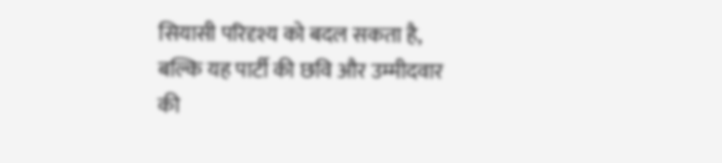सियासी परिदृश्य को बदल सकता है, बल्कि यह पार्टी की छवि और उम्मीदवार की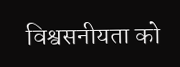विश्वसनीयता को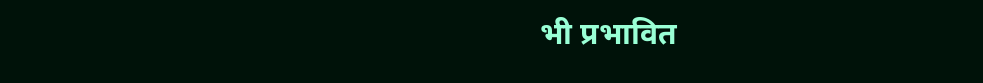भी प्रभावित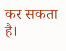कर सकता है।